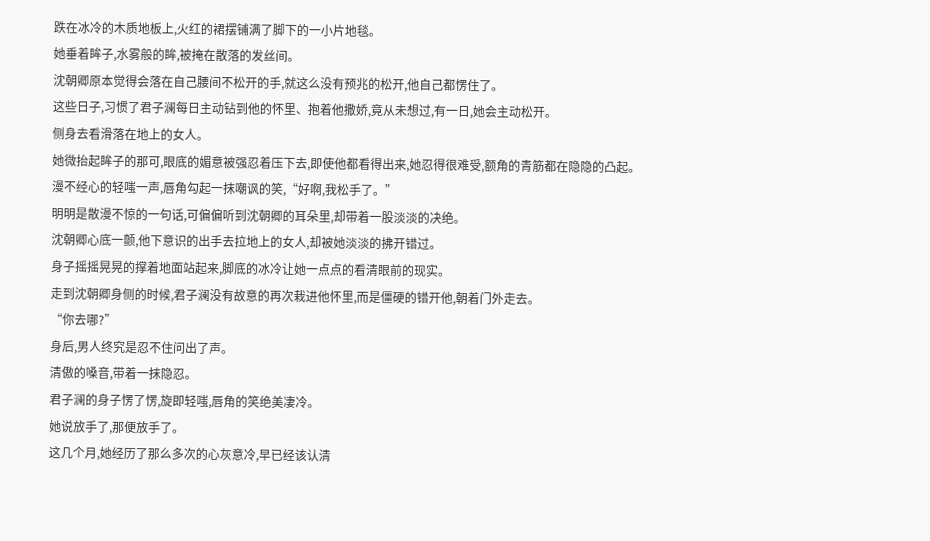跌在冰冷的木质地板上,火红的裙摆铺满了脚下的一小片地毯。
她垂着眸子,水雾般的眸,被掩在散落的发丝间。
沈朝卿原本觉得会落在自己腰间不松开的手,就这么没有预兆的松开,他自己都愣住了。
这些日子,习惯了君子澜每日主动钻到他的怀里、抱着他撒娇,竟从未想过,有一日,她会主动松开。
侧身去看滑落在地上的女人。
她微抬起眸子的那可,眼底的媚意被强忍着压下去,即使他都看得出来,她忍得很难受,额角的青筋都在隐隐的凸起。
漫不经心的轻嗤一声,唇角勾起一抹嘲讽的笑,“好啊,我松手了。”
明明是散漫不惊的一句话,可偏偏听到沈朝卿的耳朵里,却带着一股淡淡的决绝。
沈朝卿心底一颤,他下意识的出手去拉地上的女人,却被她淡淡的拂开错过。
身子摇摇晃晃的撑着地面站起来,脚底的冰冷让她一点点的看清眼前的现实。
走到沈朝卿身侧的时候,君子澜没有故意的再次栽进他怀里,而是僵硬的错开他,朝着门外走去。
“你去哪?”
身后,男人终究是忍不住问出了声。
清傲的嗓音,带着一抹隐忍。
君子澜的身子愣了愣,旋即轻嗤,唇角的笑绝美凄冷。
她说放手了,那便放手了。
这几个月,她经历了那么多次的心灰意冷,早已经该认清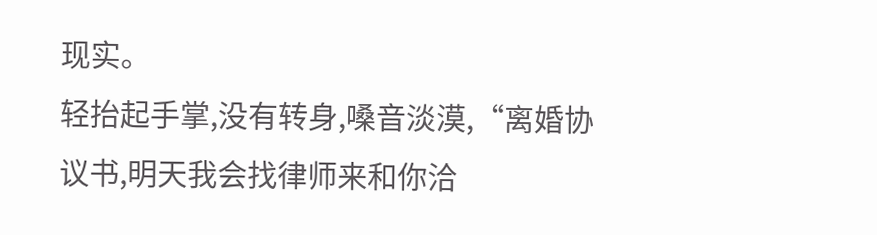现实。
轻抬起手掌,没有转身,嗓音淡漠,“离婚协议书,明天我会找律师来和你洽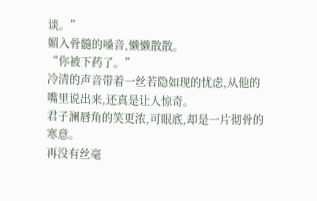谈。”
媚入骨髓的嗓音,懒懒散散。
“你被下药了。”
冷清的声音带着一丝若隐如现的忧虑,从他的嘴里说出来,还真是让人惊奇。
君子澜唇角的笑更浓,可眼底,却是一片彻骨的寒意。
再没有丝毫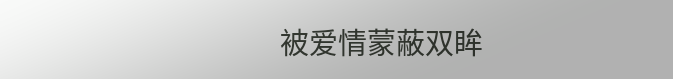被爱情蒙蔽双眸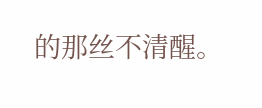的那丝不清醒。